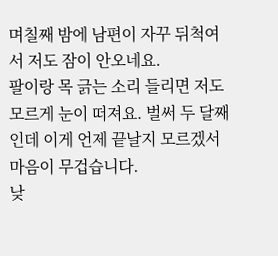며칠째 밤에 남편이 자꾸 뒤척여서 저도 잠이 안오네요.
팔이랑 목 긁는 소리 들리면 저도 모르게 눈이 떠져요. 벌써 두 달째인데 이게 언제 끝날지 모르겠서 마음이 무겁습니다.
낮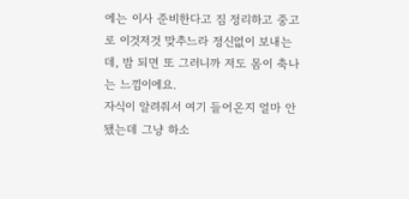에는 이사 준비한다고 짐 정리하고 중고로 이것저것 맞추느라 정신없이 보내는데, 밤 되면 또 그러니까 저도 몸이 축나는 느낌이에요.
자식이 알려줘서 여기 들어온지 얼마 안됐는데 그냥 하소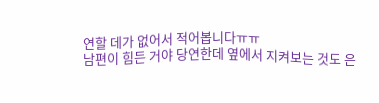연할 데가 없어서 적어봅니다ㅠㅠ
남편이 힘든 거야 당연한데 옆에서 지켜보는 것도 은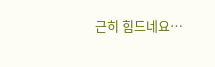근히 힘드네요…